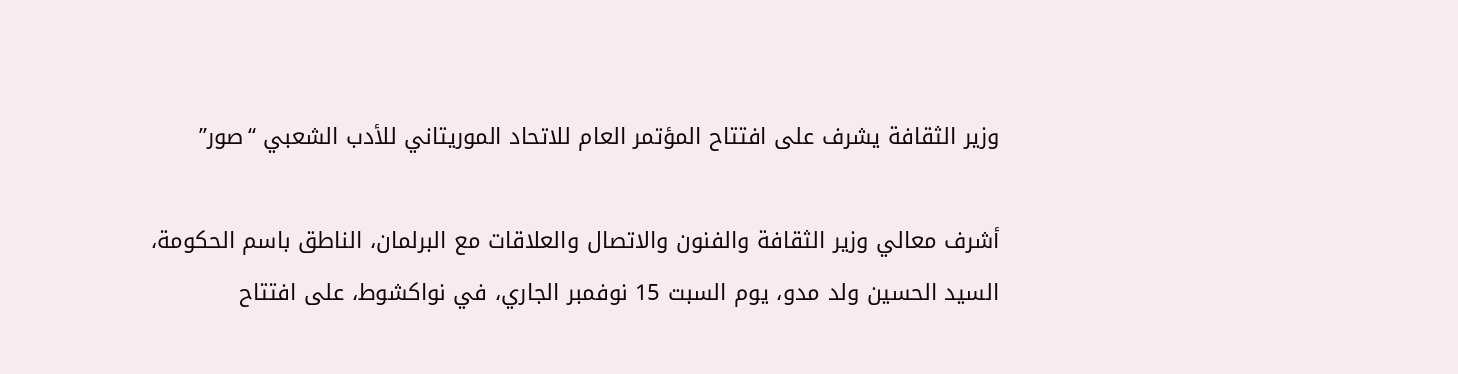وزير الثقافة يشرف على افتتاح المؤتمر العام للاتحاد الموريتاني للأدب الشعبي “صور”

أشرف معالي وزير الثقافة والفنون والاتصال والعلاقات مع البرلمان، الناطق باسم الحكومة، السيد الحسين ولد مدو، يوم السبت 15 نوفمبر الجاري، في نواكشوط، على افتتاح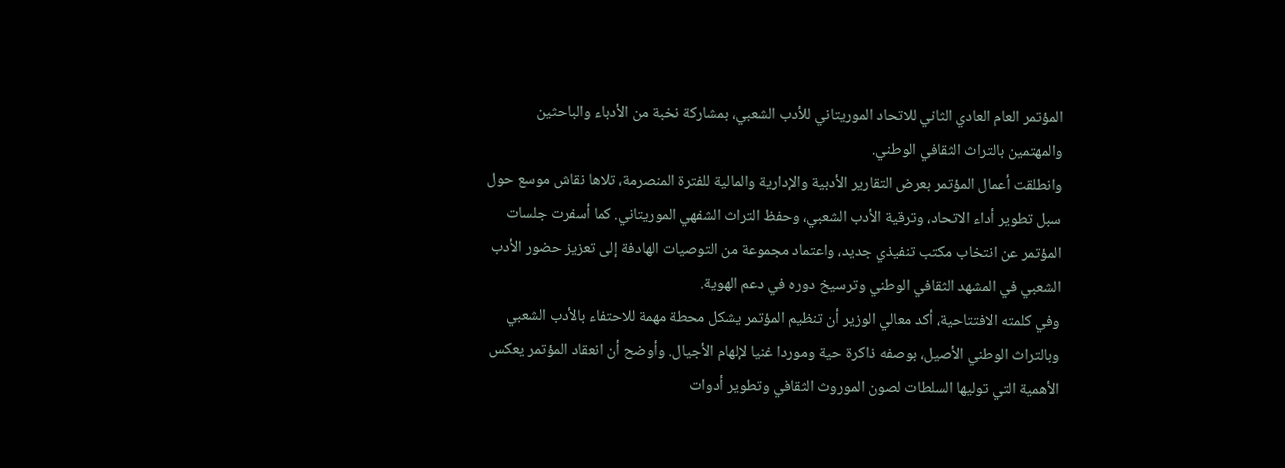المؤتمر العام العادي الثاني للاتحاد الموريتاني للأدب الشعبي، بمشاركة نخبة من الأدباء والباحثين والمهتمين بالتراث الثقافي الوطني.
وانطلقت أعمال المؤتمر بعرض التقارير الأدبية والإدارية والمالية للفترة المنصرمة، تلاها نقاش موسع حول سبل تطوير أداء الاتحاد، وترقية الأدب الشعبي، وحفظ التراث الشفهي الموريتاني. كما أسفرت جلسات المؤتمر عن انتخاب مكتب تنفيذي جديد، واعتماد مجموعة من التوصيات الهادفة إلى تعزيز حضور الأدب الشعبي في المشهد الثقافي الوطني وترسيخ دوره في دعم الهوية.
وفي كلمته الافتتاحية، أكد معالي الوزير أن تنظيم المؤتمر يشكل محطة مهمة للاحتفاء بالأدب الشعبي وبالتراث الوطني الأصيل، بوصفه ذاكرة حية وموردا غنيا لإلهام الأجيال. وأوضح أن انعقاد المؤتمر يعكس الأهمية التي توليها السلطات لصون الموروث الثقافي وتطوير أدوات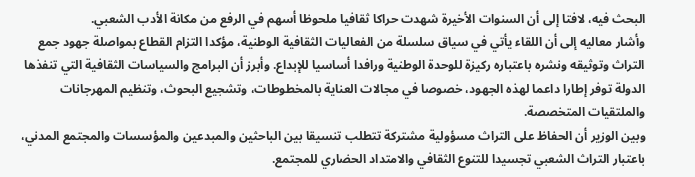البحث فيه، لافتا إلى أن السنوات الأخيرة شهدت حراكا ثقافيا ملحوظا أسهم في الرفع من مكانة الأدب الشعبي.
وأشار معاليه إلى أن اللقاء يأتي في سياق سلسلة من الفعاليات الثقافية الوطنية، مؤكدا التزام القطاع بمواصلة جهود جمع التراث وتوثيقه ونشره باعتباره ركيزة للوحدة الوطنية ورافدا أساسيا للإبداع. وأبرز أن البرامج والسياسات الثقافية التي تنفذها الدولة توفر إطارا داعما لهذه الجهود، خصوصا في مجالات العناية بالمخطوطات، وتشجيع البحوث، وتنظيم المهرجانات والملتقيات المتخصصة.
وبين الوزير أن الحفاظ على التراث مسؤولية مشتركة تتطلب تنسيقا بين الباحثين والمبدعين والمؤسسات والمجتمع المدني، باعتبار التراث الشعبي تجسيدا للتنوع الثقافي والامتداد الحضاري للمجتمع.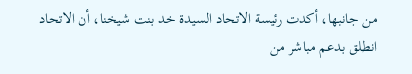من جانبها، أكدت رئيسة الاتحاد السيدة خد بنت شيخنا، أن الاتحاد انطلق بدعم مباشر من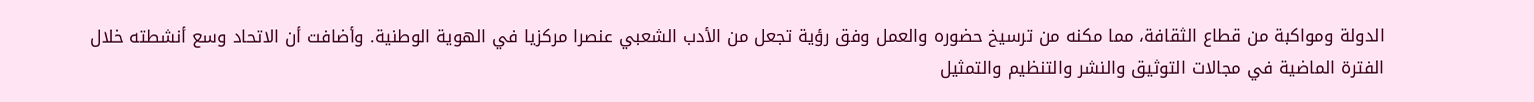الدولة ومواكبة من قطاع الثقافة، مما مكنه من ترسيخ حضوره والعمل وفق رؤية تجعل من الأدب الشعبي عنصرا مركزيا في الهوية الوطنية. وأضافت أن الاتحاد وسع أنشطته خلال الفترة الماضية في مجالات التوثيق والنشر والتنظيم والتمثيل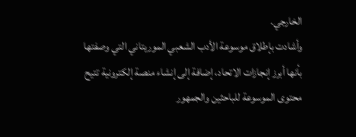الخارجي.
وأشادت بإطلاق موسوعة الأدب الشعبي الموريتاني التي وصفتها بأنها أبرز إنجازات الاتحاد، إضافة إلى إنشاء منصة إلكترونية تتيح محتوى الموسوعة للباحثين والجمهور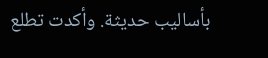بأساليب حديثة. وأكدت تطلع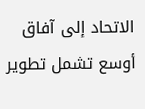الاتحاد إلى آفاق أوسع تشمل تطوير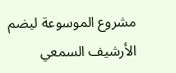مشروع الموسوعة ليضم الأرشيف السمعي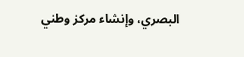البصري، وإنشاء مركز وطني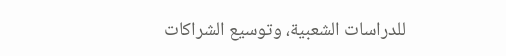للدراسات الشعبية، وتوسيع الشراكات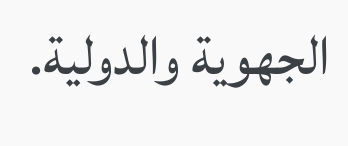الجهوية والدولية.